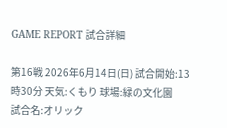GAME REPORT 試合詳細

第16戦 2026年6月14日(日) 試合開始:13時30分 天気:くもり 球場:緑の文化園
試合名:オリック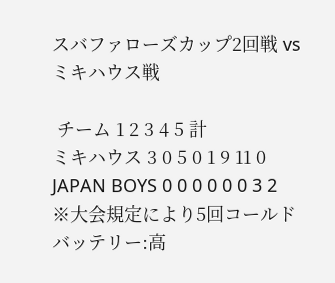スバファローズカップ2回戦 vs ミキハウス戦

 チーム 1 2 3 4 5 計
ミキハウス 3 0 5 0 1 9 11 0
JAPAN BOYS 0 0 0 0 0 0 3 2
※大会規定により5回コールド
バッテリー:高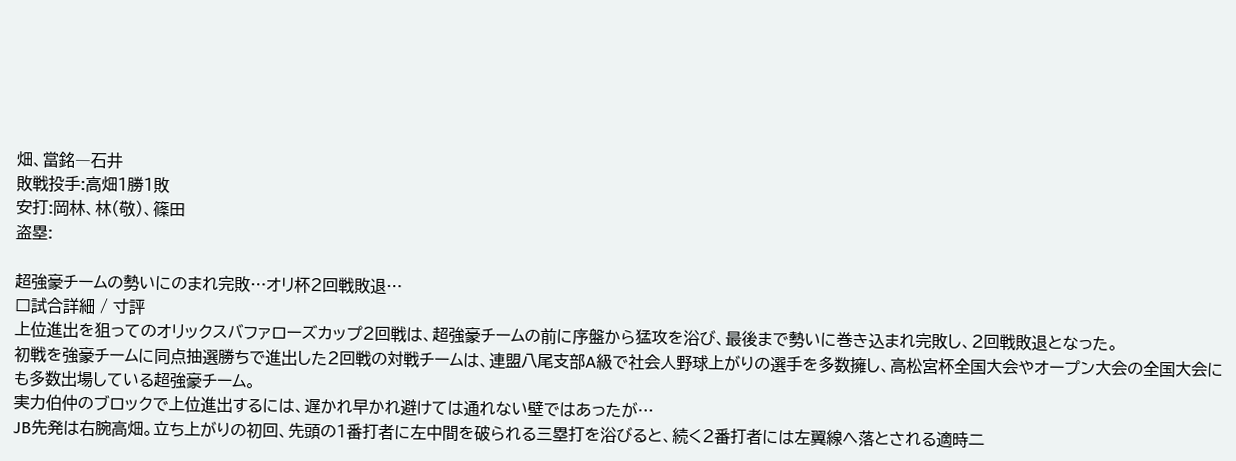畑、當銘―石井
敗戦投手:高畑1勝1敗
安打:岡林、林(敬)、篠田
盗塁:

超強豪チームの勢いにのまれ完敗…オリ杯2回戦敗退…
□試合詳細 / 寸評
上位進出を狙ってのオリックスバファローズカップ2回戦は、超強豪チームの前に序盤から猛攻を浴び、最後まで勢いに巻き込まれ完敗し、2回戦敗退となった。
初戦を強豪チームに同点抽選勝ちで進出した2回戦の対戦チームは、連盟八尾支部A級で社会人野球上がりの選手を多数擁し、高松宮杯全国大会やオープン大会の全国大会にも多数出場している超強豪チーム。
実力伯仲のブロックで上位進出するには、遅かれ早かれ避けては通れない壁ではあったが…
JB先発は右腕高畑。立ち上がりの初回、先頭の1番打者に左中間を破られる三塁打を浴びると、続く2番打者には左翼線へ落とされる適時二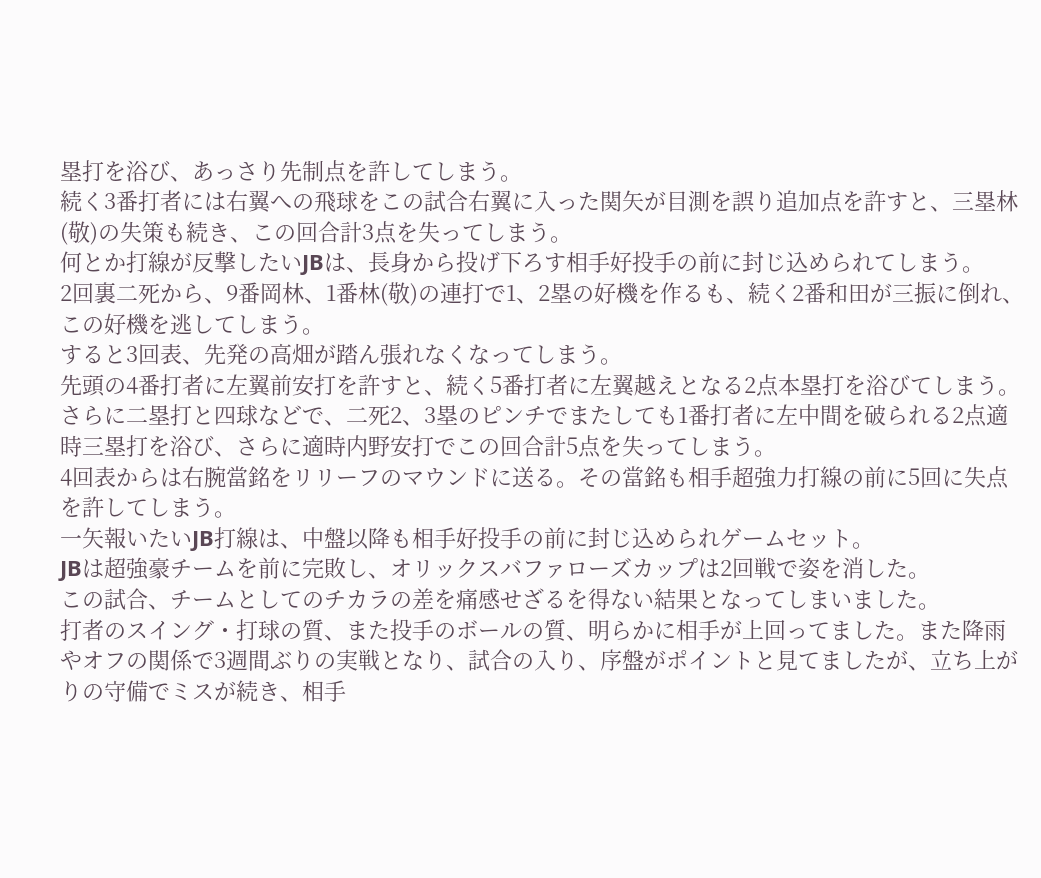塁打を浴び、あっさり先制点を許してしまう。
続く3番打者には右翼への飛球をこの試合右翼に入った関矢が目測を誤り追加点を許すと、三塁林(敬)の失策も続き、この回合計3点を失ってしまう。
何とか打線が反撃したいJBは、長身から投げ下ろす相手好投手の前に封じ込められてしまう。
2回裏二死から、9番岡林、1番林(敬)の連打で1、2塁の好機を作るも、続く2番和田が三振に倒れ、この好機を逃してしまう。
すると3回表、先発の高畑が踏ん張れなくなってしまう。
先頭の4番打者に左翼前安打を許すと、続く5番打者に左翼越えとなる2点本塁打を浴びてしまう。
さらに二塁打と四球などで、二死2、3塁のピンチでまたしても1番打者に左中間を破られる2点適時三塁打を浴び、さらに適時内野安打でこの回合計5点を失ってしまう。
4回表からは右腕當銘をリリーフのマウンドに送る。その當銘も相手超強力打線の前に5回に失点を許してしまう。
一矢報いたいJB打線は、中盤以降も相手好投手の前に封じ込められゲームセット。
JBは超強豪チームを前に完敗し、オリックスバファローズカップは2回戦で姿を消した。
この試合、チームとしてのチカラの差を痛感せざるを得ない結果となってしまいました。
打者のスイング・打球の質、また投手のボールの質、明らかに相手が上回ってました。また降雨やオフの関係で3週間ぶりの実戦となり、試合の入り、序盤がポイントと見てましたが、立ち上がりの守備でミスが続き、相手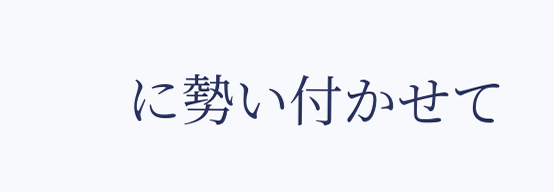に勢い付かせて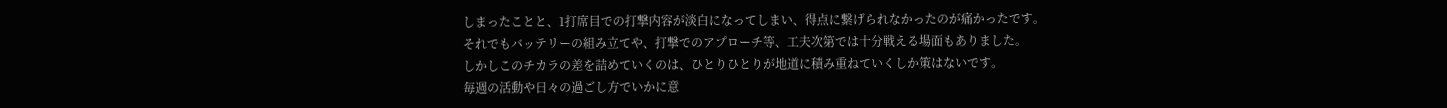しまったことと、1打席目での打撃内容が淡白になってしまい、得点に繋げられなかったのが痛かったです。
それでもバッテリーの組み立てや、打撃でのアプローチ等、工夫次第では十分戦える場面もありました。
しかしこのチカラの差を詰めていくのは、ひとりひとりが地道に積み重ねていくしか策はないです。
毎週の活動や日々の過ごし方でいかに意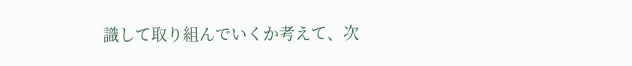識して取り組んでいくか考えて、次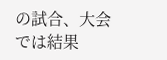の試合、大会では結果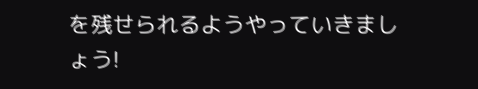を残せられるようやっていきましょう!